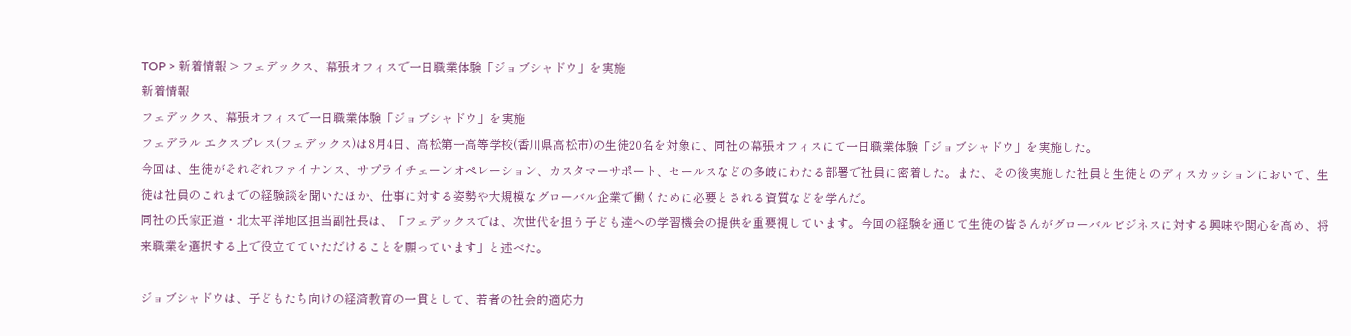TOP > 新着情報 > フェデックス、幕張オフィスで一日職業体験「ジョブシャドウ」を実施
新着情報
フェデックス、幕張オフィスで一日職業体験「ジョブシャドウ」を実施
フェデラル エクスプレス(フェデックス)は8月4日、高松第一高等学校(香川県高松市)の生徒20名を対象に、同社の幕張オフィスにて一日職業体験「ジョブシャドウ」を実施した。
今回は、生徒がそれぞれファイナンス、サプライチェーンオペレーション、カスタマーサポート、セールスなどの多岐にわたる部署で社員に密着した。また、その後実施した社員と生徒とのディスカッションにおいて、生徒は社員のこれまでの経験談を聞いたほか、仕事に対する姿勢や大規模なグローバル企業で働くために必要とされる資質などを学んだ。
同社の氏家正道・北太平洋地区担当副社長は、「フェデックスでは、次世代を担う子ども達への学習機会の提供を重要視しています。今回の経験を通じて生徒の皆さんがグローバルビジネスに対する興味や関心を高め、将来職業を選択する上で役立てていただけることを願っています」と述べた。

ジョブシャドウは、子どもたち向けの経済教育の一貫として、若者の社会的適応力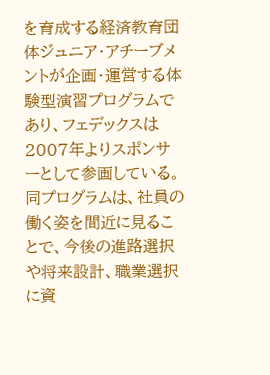を育成する経済教育団体ジュニア・アチーブメントが企画・運営する体験型演習プログラムであり、フェデックスは2007年よりスポンサーとして参画している。
同プログラムは、社員の働く姿を間近に見ることで、今後の進路選択や将来設計、職業選択に資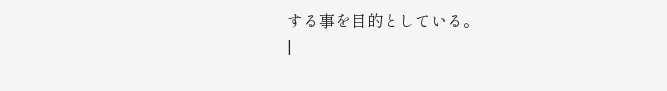する事を目的としている。
|